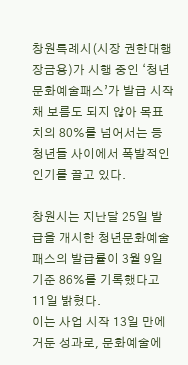창원특례시(시장 권한대행 장금용)가 시행 중인 ‘청년문화예술패스’가 발급 시작 채 보름도 되지 않아 목표치의 80%를 넘어서는 등 청년들 사이에서 폭발적인 인기를 끌고 있다.

창원시는 지난달 25일 발급을 개시한 청년문화예술패스의 발급률이 3월 9일 기준 86%를 기록했다고 11일 밝혔다.
이는 사업 시작 13일 만에 거둔 성과로, 문화예술에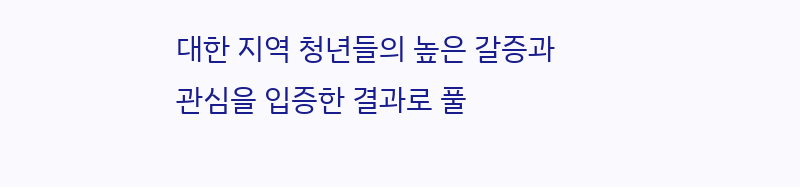대한 지역 청년들의 높은 갈증과 관심을 입증한 결과로 풀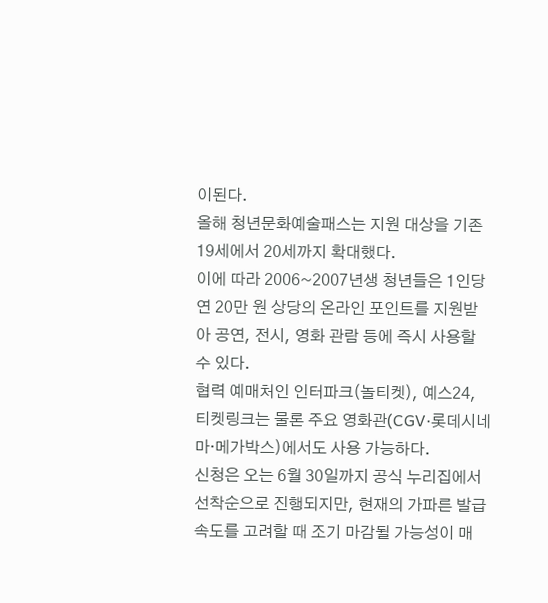이된다.
올해 청년문화예술패스는 지원 대상을 기존 19세에서 20세까지 확대했다.
이에 따라 2006~2007년생 청년들은 1인당 연 20만 원 상당의 온라인 포인트를 지원받아 공연, 전시, 영화 관람 등에 즉시 사용할 수 있다.
협력 예매처인 인터파크(놀티켓), 예스24, 티켓링크는 물론 주요 영화관(CGV·롯데시네마·메가박스)에서도 사용 가능하다.
신청은 오는 6월 30일까지 공식 누리집에서 선착순으로 진행되지만, 현재의 가파른 발급 속도를 고려할 때 조기 마감될 가능성이 매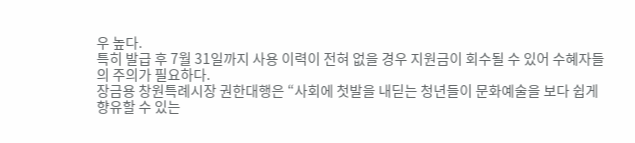우 높다.
특히 발급 후 7월 31일까지 사용 이력이 전혀 없을 경우 지원금이 회수될 수 있어 수혜자들의 주의가 필요하다.
장금용 창원특례시장 권한대행은 “사회에 첫발을 내딛는 청년들이 문화예술을 보다 쉽게 향유할 수 있는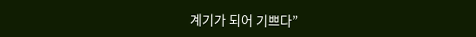계기가 되어 기쁘다”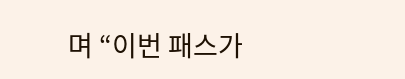며 “이번 패스가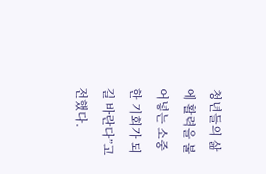청년들의 삶에 활력을 불어넣는 소중한 기회가 되길 바란다”고 전했다.